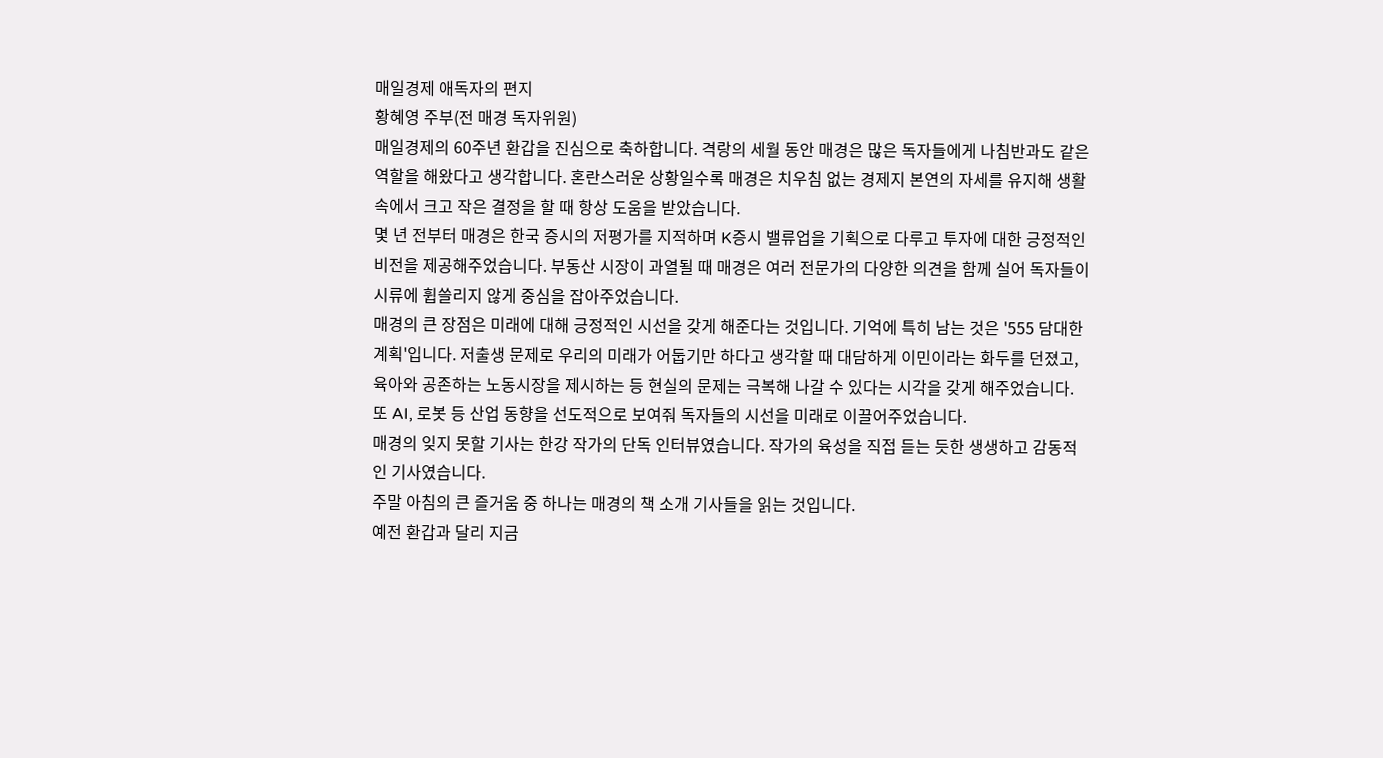매일경제 애독자의 편지
황혜영 주부(전 매경 독자위원)
매일경제의 60주년 환갑을 진심으로 축하합니다. 격랑의 세월 동안 매경은 많은 독자들에게 나침반과도 같은 역할을 해왔다고 생각합니다. 혼란스러운 상황일수록 매경은 치우침 없는 경제지 본연의 자세를 유지해 생활 속에서 크고 작은 결정을 할 때 항상 도움을 받았습니다.
몇 년 전부터 매경은 한국 증시의 저평가를 지적하며 K증시 밸류업을 기획으로 다루고 투자에 대한 긍정적인 비전을 제공해주었습니다. 부동산 시장이 과열될 때 매경은 여러 전문가의 다양한 의견을 함께 실어 독자들이 시류에 휩쓸리지 않게 중심을 잡아주었습니다.
매경의 큰 장점은 미래에 대해 긍정적인 시선을 갖게 해준다는 것입니다. 기억에 특히 남는 것은 '555 담대한 계획'입니다. 저출생 문제로 우리의 미래가 어둡기만 하다고 생각할 때 대담하게 이민이라는 화두를 던졌고, 육아와 공존하는 노동시장을 제시하는 등 현실의 문제는 극복해 나갈 수 있다는 시각을 갖게 해주었습니다.
또 AI, 로봇 등 산업 동향을 선도적으로 보여줘 독자들의 시선을 미래로 이끌어주었습니다.
매경의 잊지 못할 기사는 한강 작가의 단독 인터뷰였습니다. 작가의 육성을 직접 듣는 듯한 생생하고 감동적인 기사였습니다.
주말 아침의 큰 즐거움 중 하나는 매경의 책 소개 기사들을 읽는 것입니다.
예전 환갑과 달리 지금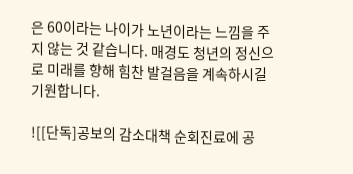은 60이라는 나이가 노년이라는 느낌을 주지 않는 것 같습니다. 매경도 청년의 정신으로 미래를 향해 힘찬 발걸음을 계속하시길 기원합니다.

![[단독]공보의 감소대책 순회진료에 공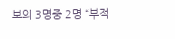보의 3명중 2명 “부적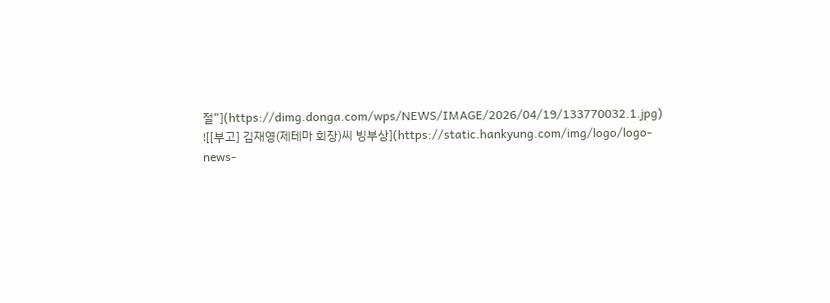절”](https://dimg.donga.com/wps/NEWS/IMAGE/2026/04/19/133770032.1.jpg)
![[부고] 김재영(제테마 회장)씨 빙부상](https://static.hankyung.com/img/logo/logo-news-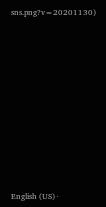sns.png?v=20201130)













English (US) ·